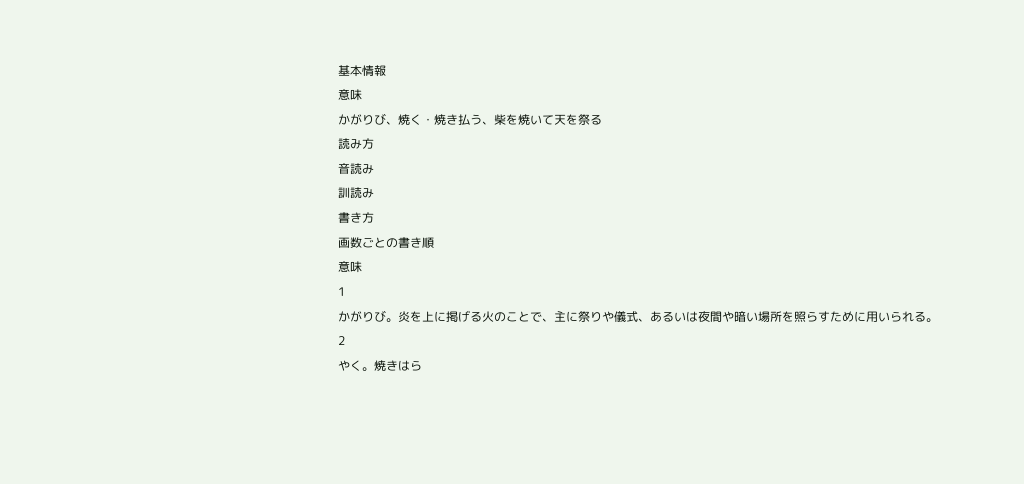基本情報
意味
かがりび、焼く・焼き払う、柴を焼いて天を祭る
読み方
音読み
訓読み
書き方
画数ごとの書き順
意味
1
かがりび。炎を上に掲げる火のことで、主に祭りや儀式、あるいは夜間や暗い場所を照らすために用いられる。
2
やく。焼きはら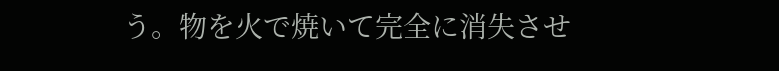う。物を火で焼いて完全に消失させ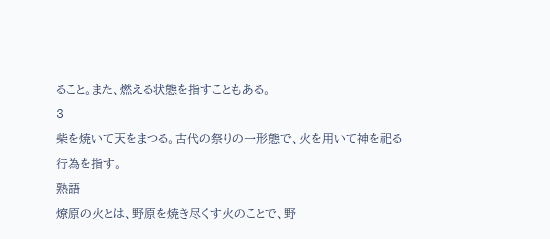ること。また、燃える状態を指すこともある。
3
柴を焼いて天をまつる。古代の祭りの一形態で、火を用いて神を祀る行為を指す。
熟語
燎原の火とは、野原を焼き尽くす火のことで、野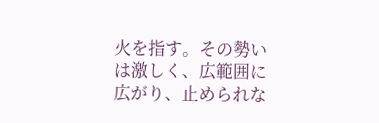火を指す。その勢いは激しく、広範囲に広がり、止められな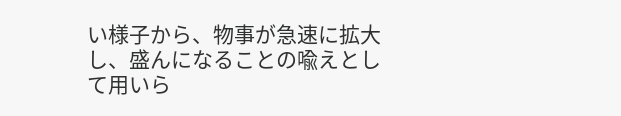い様子から、物事が急速に拡大し、盛んになることの喩えとして用いら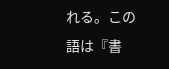れる。この語は『書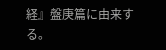経』盤庚篇に由来する。